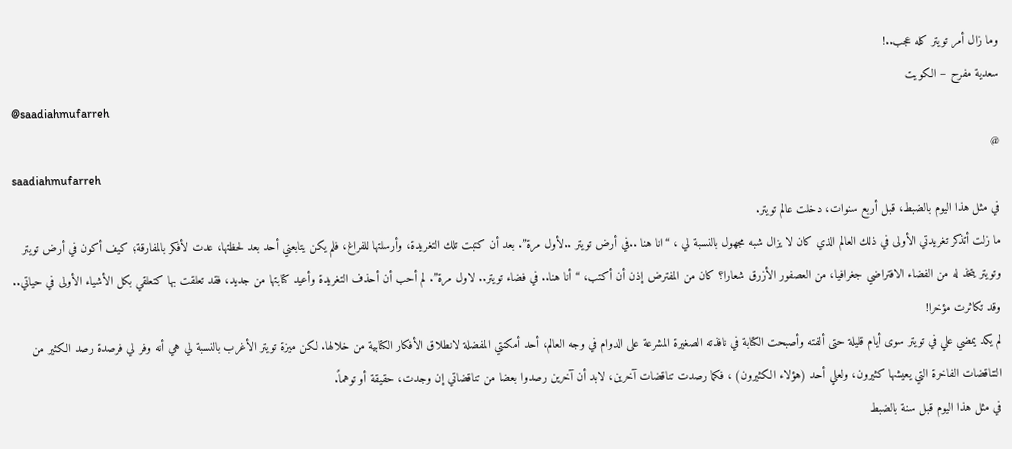وما زال أمر تويتر كله عجب..!
سعدية مفرح – الكويت
@saadiahmufarreh
@
saadiahmufarreh
في مثل هذا اليوم بالضبط، قبل أربع سنوات، دخلت عالم تويتر.
ما زلت أتذكر تغريدتي الأولى في ذلك العالم الذي كان لا يزال شبه مجهول بالنسبة لي ، “انا هنا ..في أرض تويتر ..لأول مرة”. بعد أن كتبت تلك التغريدة، وأرسلتها للفراغ، فلم يكن يتابعني أحد بعد لحظتها، عدت لأفكر بالمفارقة؛ كيف أكون في أرض تويتر وتويتر يتخذ له من الفضاء الافتراضي جغرافيا، من العصفور الأزرق شعارا؟ كان من المفترض إذن أن أكتب، “أنا هنا.. في فضاء تويتر.. لاول مرة”. لم أحب أن أحذف التغريدة وأعيد كتابتها من جديد، فقد تعلقت بها كتعلقي بكل الأشياء الأولى في حياتي.. وقد تكاثرت مؤخرا!
لم يكد يمضي علي في تويتر سوى أيام قليلة حتى ألفته وأصبحت الكتابة في نافذته الصغيرة المشرعة على الدوام في وجه العالم، أحد أمكنتي المفضلة لانطلاق الأفكار الكتابية من خلالها. لكن ميزة تويتر الأغرب بالنسبة لي هي أنه وفر لي فرصدة رصد الكثير من التناقضات الفاخرة التي يعيشها كثيرون، ولعلي أحد (هؤلاء الكثيرون) ، فكما رصدت تناقضات آخرين، لابد أن آخرين رصدوا بعضا من تناقضاتي إن وجدت، حقيقة أو توهماً.
في مثل هذا اليوم قبل سنة بالضبط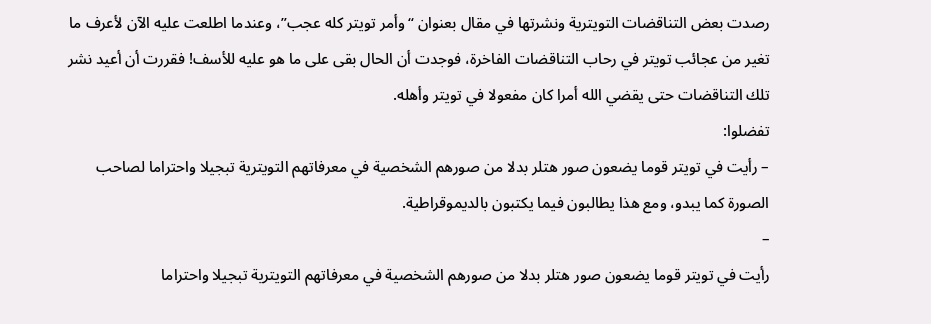رصدت بعض التناقضات التويترية ونشرتها في مقال بعنوان “وأمر تويتر كله عجب”، وعندما اطلعت عليه الآن لأعرف ما تغير من عجائب تويتر في رحاب التناقضات الفاخرة، فوجدت أن الحال بقى على ما هو عليه للأسف! فقررت أن أعيد نشر تلك التناقضات حتى يقضي الله أمرا كان مفعولا في تويتر وأهله.
تفضلوا:
– رأيت في تويتر قوما يضعون صور هتلر بدلا من صورهم الشخصية في معرفاتهم التويترية تبجيلا واحتراما لصاحب الصورة كما يبدو، ومع هذا يطالبون فيما يكتبون بالديموقراطية.
–
رأيت في تويتر قوما يضعون صور هتلر بدلا من صورهم الشخصية في معرفاتهم التويترية تبجيلا واحتراما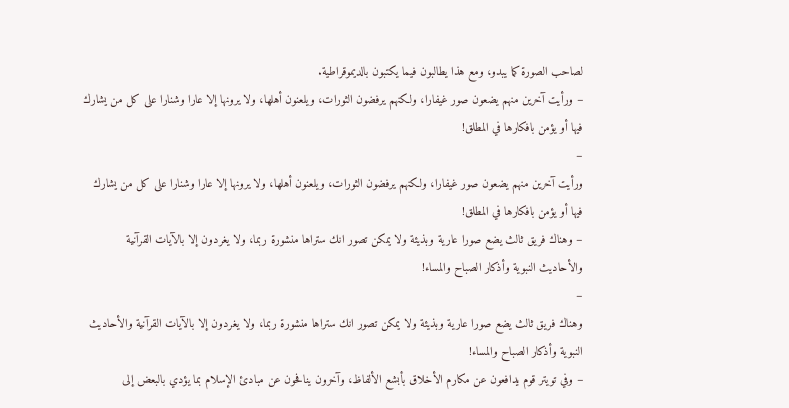لصاحب الصورة كما يبدو، ومع هذا يطالبون فيما يكتبون بالديموقراطية.
– ورأيت آخرين منهم يضعون صور غيفارا، ولكنهم يرفضون الثورات، ويلعنون أهلها، ولا يرونها إلا عارا وشنارا على كل من يشارك فيها أو يؤمن بافكارها في المطلق!
–
ورأيت آخرين منهم يضعون صور غيفارا، ولكنهم يرفضون الثورات، ويلعنون أهلها، ولا يرونها إلا عارا وشنارا على كل من يشارك فيها أو يؤمن بافكارها في المطلق!
– وهناك فريق ثالث يضع صورا عارية وبذيئة ولا يمكن تصور انك ستراها منشورة ربما، ولا يغردون إلا بالآيات القرآنية والأحاديث النبوية وأذكار الصباح والمساء!
–
وهناك فريق ثالث يضع صورا عارية وبذيئة ولا يمكن تصور انك ستراها منشورة ربما، ولا يغردون إلا بالآيات القرآنية والأحاديث النبوية وأذكار الصباح والمساء!
– وفي تويتر قوم يدافعون عن مكارم الأخلاق بأبشع الألفاظ، وآخرون ينافحون عن مبادئ الإسلام بما يؤدي بالبعض إلى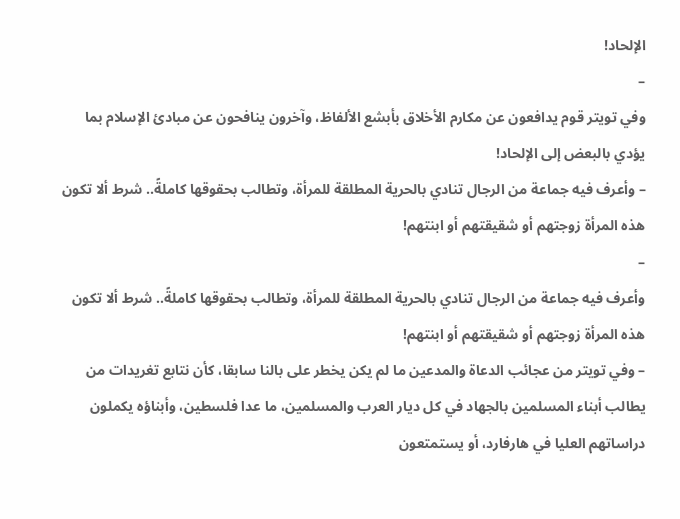الإلحاد!
–
وفي تويتر قوم يدافعون عن مكارم الأخلاق بأبشع الألفاظ، وآخرون ينافحون عن مبادئ الإسلام بما يؤدي بالبعض إلى الإلحاد!
– وأعرف فيه جماعة من الرجال تنادي بالحرية المطلقة للمرأة، وتطالب بحقوقها كاملةً.. شرط ألا تكون هذه المرأة زوجتهم أو شقيقتهم أو ابنتهم!
–
وأعرف فيه جماعة من الرجال تنادي بالحرية المطلقة للمرأة، وتطالب بحقوقها كاملةً.. شرط ألا تكون هذه المرأة زوجتهم أو شقيقتهم أو ابنتهم!
– وفي تويتر من عجائب الدعاة والمدعين ما لم يكن يخطر على بالنا سابقا، كأن نتابع تغريدات من يطالب أبناء المسلمين بالجهاد في كل ديار العرب والمسلمين، ما عدا فلسطين، وأبناؤه يكملون دراساتهم العليا في هارفارد، أو يستمتعون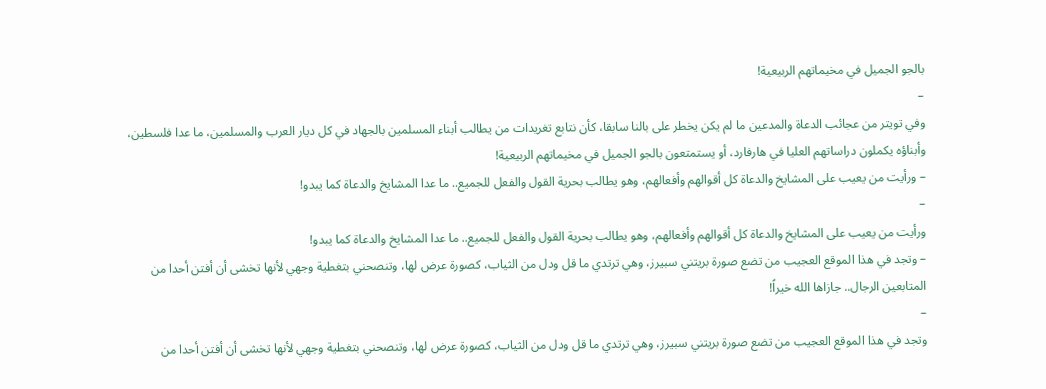بالجو الجميل في مخيماتهم الربيعية!
–
وفي تويتر من عجائب الدعاة والمدعين ما لم يكن يخطر على بالنا سابقا، كأن نتابع تغريدات من يطالب أبناء المسلمين بالجهاد في كل ديار العرب والمسلمين، ما عدا فلسطين، وأبناؤه يكملون دراساتهم العليا في هارفارد، أو يستمتعون بالجو الجميل في مخيماتهم الربيعية!
– ورأيت من يعيب على المشايخ والدعاة كل أقوالهم وأفعالهم، وهو يطالب بحرية القول والفعل للجميع.. ما عدا المشايخ والدعاة كما يبدو!
–
ورأيت من يعيب على المشايخ والدعاة كل أقوالهم وأفعالهم، وهو يطالب بحرية القول والفعل للجميع.. ما عدا المشايخ والدعاة كما يبدو!
– وتجد في هذا الموقع العجيب من تضع صورة بريتني سبيرز، وهي ترتدي ما قل ودل من الثياب، كصورة عرض لها، وتنصحني بتغطية وجهي لأنها تخشى أن أفتن أحدا من المتابعين الرجال.. جازاها الله خيراً!
–
وتجد في هذا الموقع العجيب من تضع صورة بريتني سبيرز، وهي ترتدي ما قل ودل من الثياب، كصورة عرض لها، وتنصحني بتغطية وجهي لأنها تخشى أن أفتن أحدا من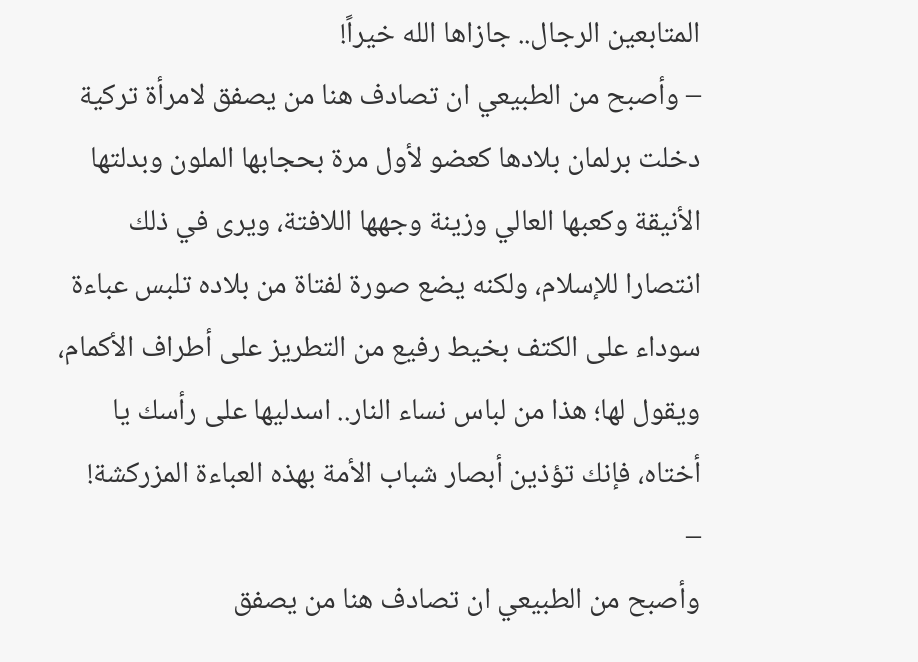المتابعين الرجال.. جازاها الله خيراً!
– وأصبح من الطبيعي ان تصادف هنا من يصفق لامرأة تركية دخلت برلمان بلادها كعضو لأول مرة بحجابها الملون وبدلتها الأنيقة وكعبها العالي وزينة وجهها اللافتة، ويرى في ذلك انتصارا للإسلام، ولكنه يضع صورة لفتاة من بلاده تلبس عباءة سوداء على الكتف بخيط رفيع من التطريز على أطراف الأكمام، ويقول لها؛ هذا من لباس نساء النار.. اسدليها على رأسك يا أختاه، فإنك تؤذين أبصار شباب الأمة بهذه العباءة المزركشة!
–
وأصبح من الطبيعي ان تصادف هنا من يصفق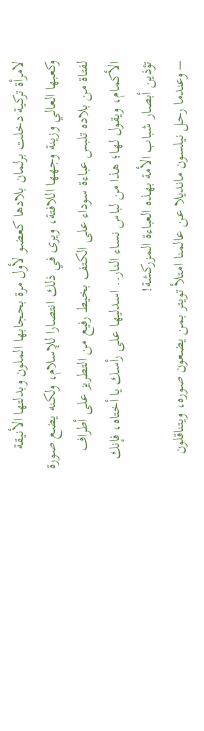لامرأة تركية دخلت برلمان بلادها كعضو لأول مرة بحجابها الملون وبدلتها الأنيقة وكعبها العالي وزينة وجهها اللافتة، ويرى في ذلك انتصارا للإسلام، ولكنه يضع صورة لفتاة من بلاده تلبس عباءة سوداء على الكتف بخيط رفيع من التطريز على أطراف الأكمام، ويقول لها؛ هذا من لباس نساء النار.. اسدليها على رأسك يا أختاه، فإنك تؤذين أبصار شباب الأمة بهذه العباءة المزركشة!
– وعندما رحل نيلسون مانديلا عن عالمنا امتلأ تويتر بمن يضعون صوره، ويتناقلون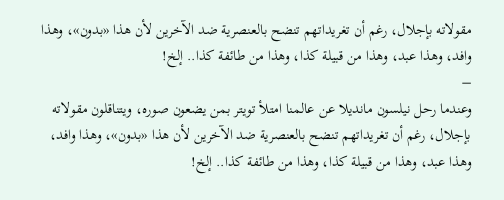مقولاته بإجلال، رغم أن تغريداتهم تنضح بالعنصرية ضد الآخرين لأن هذا «بدون»، وهذا وافد، وهذا عبد، وهذا من قبيلة كذا، وهذا من طائفة كذا.. إلخ!
–
وعندما رحل نيلسون مانديلا عن عالمنا امتلأ تويتر بمن يضعون صوره، ويتناقلون مقولاته بإجلال، رغم أن تغريداتهم تنضح بالعنصرية ضد الآخرين لأن هذا «بدون»، وهذا وافد، وهذا عبد، وهذا من قبيلة كذا، وهذا من طائفة كذا.. إلخ!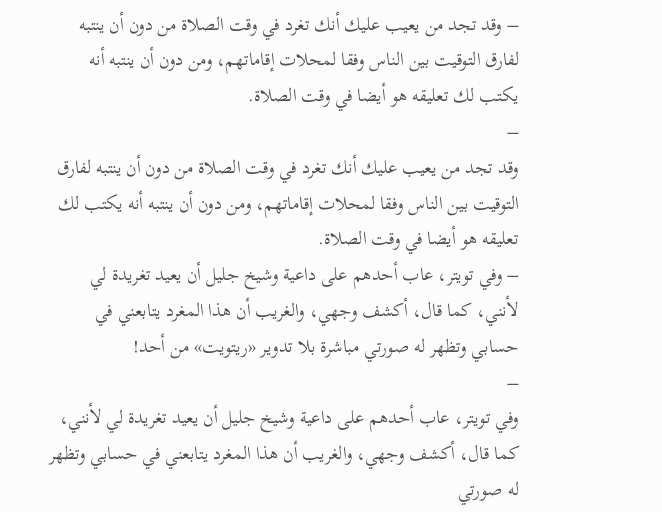– وقد تجد من يعيب عليك أنك تغرد في وقت الصلاة من دون أن ينتبه لفارق التوقيت بين الناس وفقا لمحلات إقاماتهم، ومن دون أن ينتبه أنه يكتب لك تعليقه هو أيضا في وقت الصلاة.
–
وقد تجد من يعيب عليك أنك تغرد في وقت الصلاة من دون أن ينتبه لفارق التوقيت بين الناس وفقا لمحلات إقاماتهم، ومن دون أن ينتبه أنه يكتب لك تعليقه هو أيضا في وقت الصلاة.
– وفي تويتر، عاب أحدهم على داعية وشيخ جليل أن يعيد تغريدة لي لأنني، كما قال، أكشف وجهي، والغريب أن هذا المغرد يتابعني في حسابي وتظهر له صورتي مباشرة بلا تدوير «ريتويت» من أحد!
–
وفي تويتر، عاب أحدهم على داعية وشيخ جليل أن يعيد تغريدة لي لأنني، كما قال، أكشف وجهي، والغريب أن هذا المغرد يتابعني في حسابي وتظهر له صورتي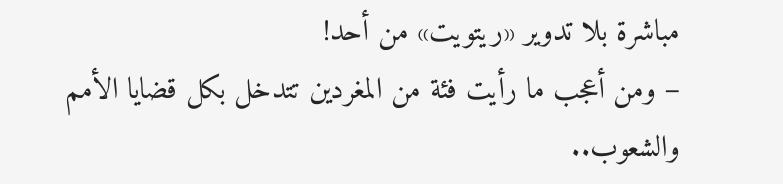مباشرة بلا تدوير «ريتويت» من أحد!
– ومن أعجب ما رأيت فئة من المغردين تتدخل بكل قضايا الأمم والشعوب..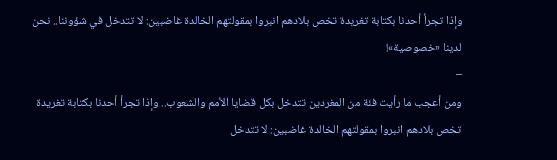وإذا تجرأ أحدنا بكتابة تغريدة تخص بلادهم انبروا بمقولتهم الخالدة غاضبين: لا تتدخل في شؤوننا.. نحن لدينا «خصوصية»!
–
ومن أعجب ما رأيت فئة من المغردين تتدخل بكل قضايا الأمم والشعوب.. وإذا تجرأ أحدنا بكتابة تغريدة تخص بلادهم انبروا بمقولتهم الخالدة غاضبين: لا تتدخل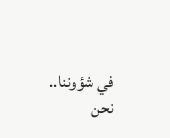في شؤوننا.. نحن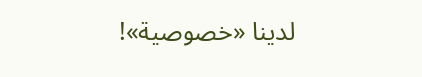لدينا «خصوصية»!